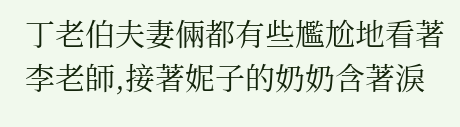丁老伯夫妻倆都有些尷尬地看著李老師,接著妮子的奶奶含著淚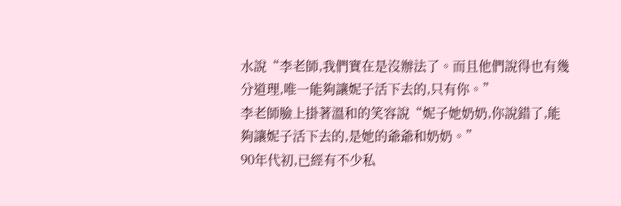水說“李老師,我們實在是沒辦法了。而且他們說得也有幾分道理,唯一能夠讓妮子活下去的,只有你。”
李老師臉上掛著溫和的笑容說“妮子她奶奶,你說錯了,能夠讓妮子活下去的,是她的爺爺和奶奶。”
90年代初,已經有不少私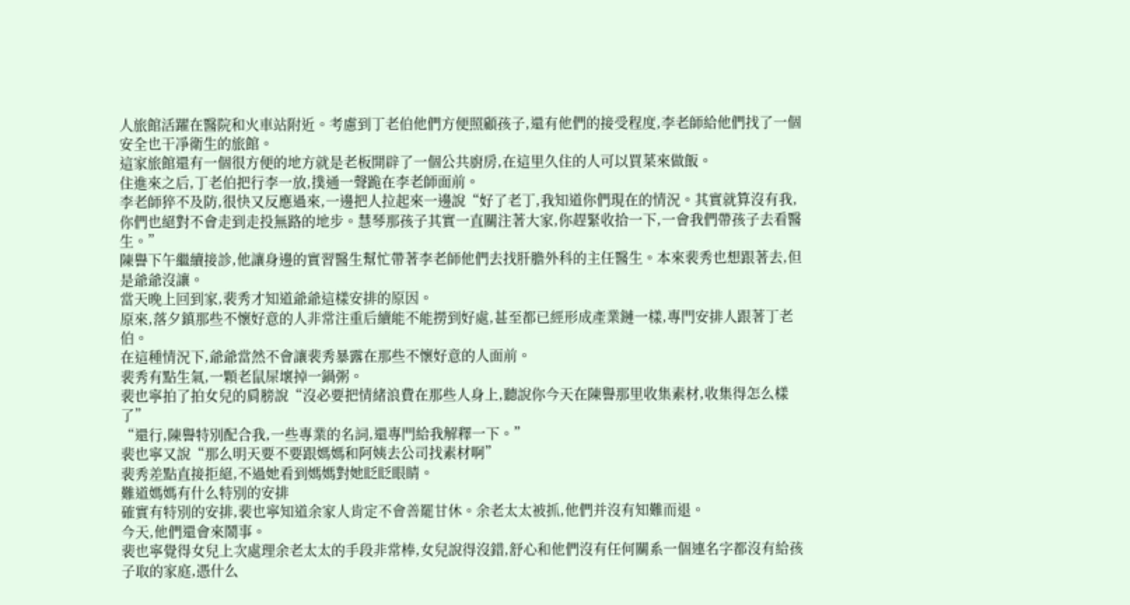人旅館活躍在醫院和火車站附近。考慮到丁老伯他們方便照顧孩子,還有他們的接受程度,李老師給他們找了一個安全也干凈衛生的旅館。
這家旅館還有一個很方便的地方就是老板開辟了一個公共廚房,在這里久住的人可以買菜來做飯。
住進來之后,丁老伯把行李一放,撲通一聲跪在李老師面前。
李老師猝不及防,很快又反應過來,一邊把人拉起來一邊說“好了老丁,我知道你們現在的情況。其實就算沒有我,你們也絕對不會走到走投無路的地步。慧琴那孩子其實一直關注著大家,你趕緊收拾一下,一會我們帶孩子去看醫生。”
陳譽下午繼續接診,他讓身邊的實習醫生幫忙帶著李老師他們去找肝膽外科的主任醫生。本來裴秀也想跟著去,但是爺爺沒讓。
當天晚上回到家,裴秀才知道爺爺這樣安排的原因。
原來,落夕鎮那些不懷好意的人非常注重后續能不能撈到好處,甚至都已經形成產業鏈一樣,專門安排人跟著丁老伯。
在這種情況下,爺爺當然不會讓裴秀暴露在那些不懷好意的人面前。
裴秀有點生氣,一顆老鼠屎壞掉一鍋粥。
裴也寧拍了拍女兒的肩膀說“沒必要把情緒浪費在那些人身上,聽說你今天在陳譽那里收集素材,收集得怎么樣了”
“還行,陳譽特別配合我,一些專業的名詞,還專門給我解釋一下。”
裴也寧又說“那么明天要不要跟媽媽和阿姨去公司找素材啊”
裴秀差點直接拒絕,不過她看到媽媽對她眨眨眼睛。
難道媽媽有什么特別的安排
確實有特別的安排,裴也寧知道余家人肯定不會善罷甘休。余老太太被抓,他們并沒有知難而退。
今天,他們還會來鬧事。
裴也寧覺得女兒上次處理余老太太的手段非常棒,女兒說得沒錯,舒心和他們沒有任何關系一個連名字都沒有給孩子取的家庭,憑什么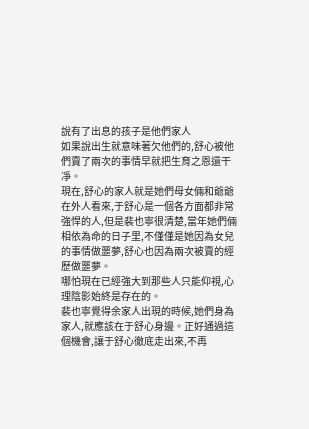說有了出息的孩子是他們家人
如果說出生就意味著欠他們的,舒心被他們賣了兩次的事情早就把生育之恩還干凈。
現在,舒心的家人就是她們母女倆和爺爺
在外人看來,于舒心是一個各方面都非常強悍的人,但是裴也寧很清楚,當年她們倆相依為命的日子里,不僅僅是她因為女兒的事情做噩夢,舒心也因為兩次被賣的經歷做噩夢。
哪怕現在已經強大到那些人只能仰視,心理陰影始終是存在的。
裴也寧覺得余家人出現的時候,她們身為家人,就應該在于舒心身邊。正好通過這個機會,讓于舒心徹底走出來,不再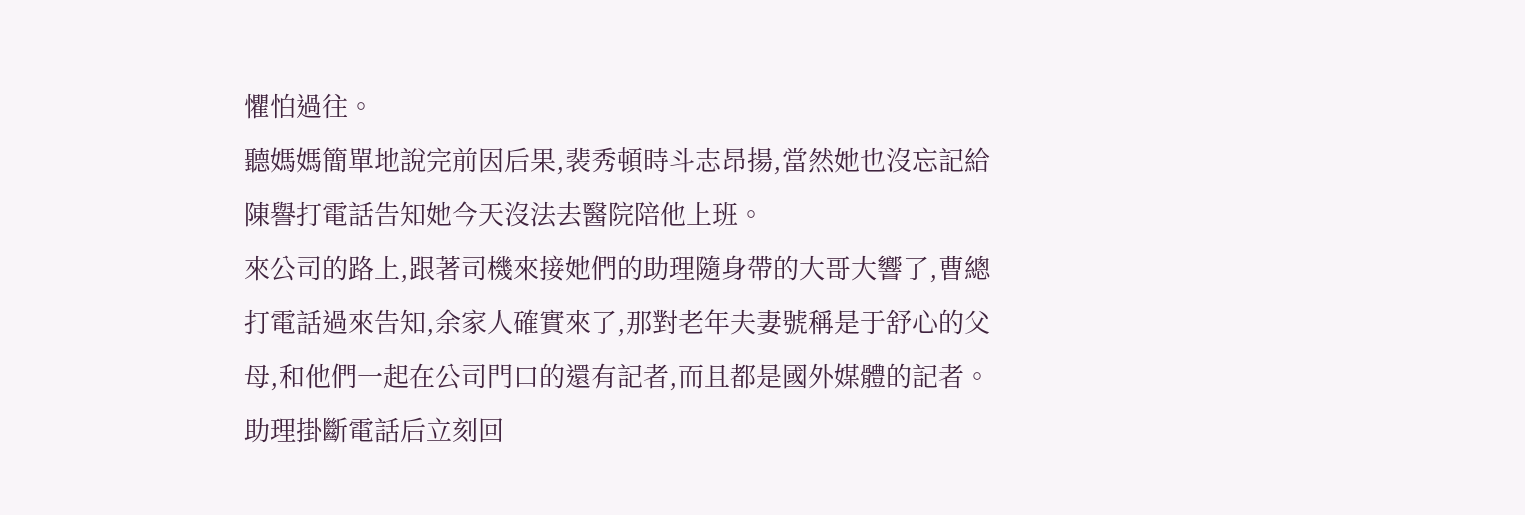懼怕過往。
聽媽媽簡單地說完前因后果,裴秀頓時斗志昂揚,當然她也沒忘記給陳譽打電話告知她今天沒法去醫院陪他上班。
來公司的路上,跟著司機來接她們的助理隨身帶的大哥大響了,曹總打電話過來告知,余家人確實來了,那對老年夫妻號稱是于舒心的父母,和他們一起在公司門口的還有記者,而且都是國外媒體的記者。
助理掛斷電話后立刻回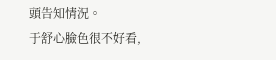頭告知情況。
于舒心臉色很不好看,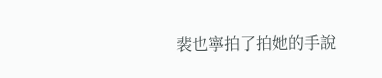裴也寧拍了拍她的手說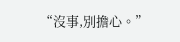“沒事,別擔心。”